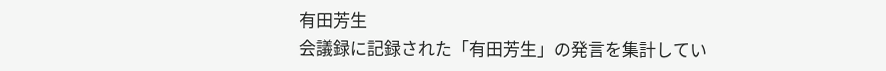有田芳生
会議録に記録された「有田芳生」の発言を集計してい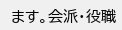ます。会派・役職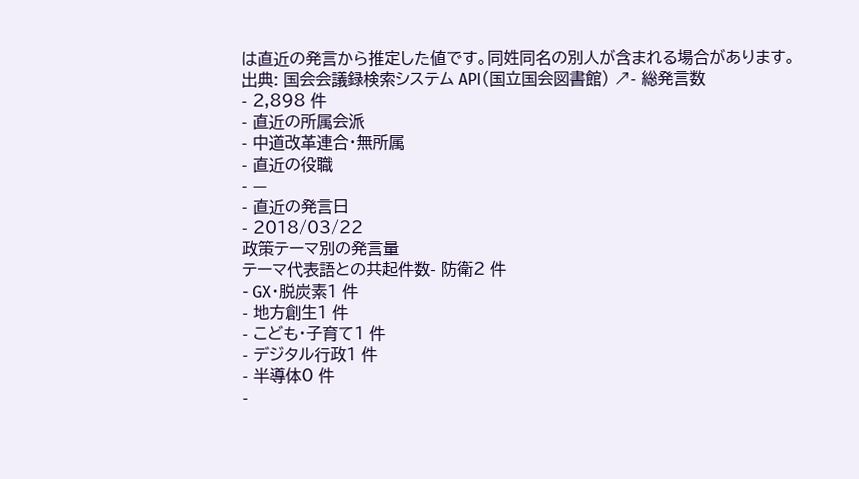は直近の発言から推定した値です。同姓同名の別人が含まれる場合があります。
出典: 国会会議録検索システム API(国立国会図書館) ↗- 総発言数
- 2,898 件
- 直近の所属会派
- 中道改革連合・無所属
- 直近の役職
- —
- 直近の発言日
- 2018/03/22
政策テーマ別の発言量
テーマ代表語との共起件数- 防衛2 件
- GX・脱炭素1 件
- 地方創生1 件
- こども・子育て1 件
- デジタル行政1 件
- 半導体0 件
-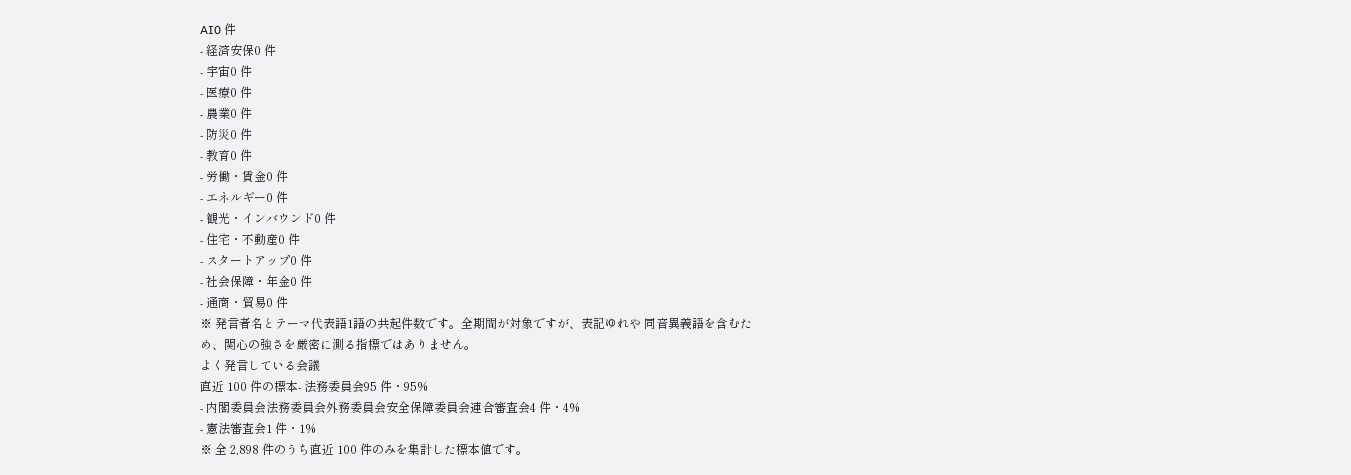AI0 件
- 経済安保0 件
- 宇宙0 件
- 医療0 件
- 農業0 件
- 防災0 件
- 教育0 件
- 労働・賃金0 件
- エネルギー0 件
- 観光・インバウンド0 件
- 住宅・不動産0 件
- スタートアップ0 件
- 社会保障・年金0 件
- 通商・貿易0 件
※ 発言者名とテーマ代表語1語の共起件数です。全期間が対象ですが、表記ゆれや 同音異義語を含むため、関心の強さを厳密に測る指標ではありません。
よく発言している会議
直近 100 件の標本- 法務委員会95 件・95%
- 内閣委員会法務委員会外務委員会安全保障委員会連合審査会4 件・4%
- 憲法審査会1 件・1%
※ 全 2,898 件のうち直近 100 件のみを集計した標本値です。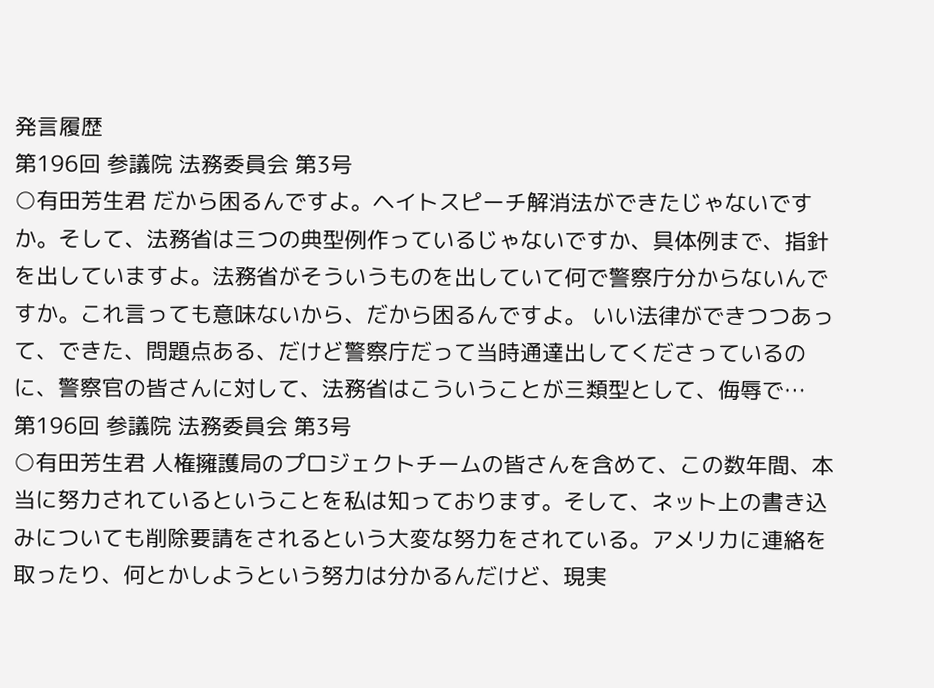発言履歴
第196回 参議院 法務委員会 第3号
○有田芳生君 だから困るんですよ。ヘイトスピーチ解消法ができたじゃないですか。そして、法務省は三つの典型例作っているじゃないですか、具体例まで、指針を出していますよ。法務省がそういうものを出していて何で警察庁分からないんですか。これ言っても意味ないから、だから困るんですよ。 いい法律ができつつあって、できた、問題点ある、だけど警察庁だって当時通達出してくださっているのに、警察官の皆さんに対して、法務省はこういうことが三類型として、侮辱で…
第196回 参議院 法務委員会 第3号
○有田芳生君 人権擁護局のプロジェクトチームの皆さんを含めて、この数年間、本当に努力されているということを私は知っております。そして、ネット上の書き込みについても削除要請をされるという大変な努力をされている。アメリカに連絡を取ったり、何とかしようという努力は分かるんだけど、現実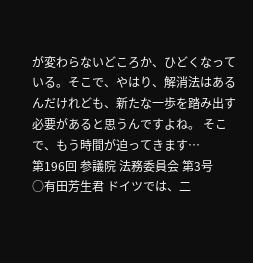が変わらないどころか、ひどくなっている。そこで、やはり、解消法はあるんだけれども、新たな一歩を踏み出す必要があると思うんですよね。 そこで、もう時間が迫ってきます…
第196回 参議院 法務委員会 第3号
○有田芳生君 ドイツでは、二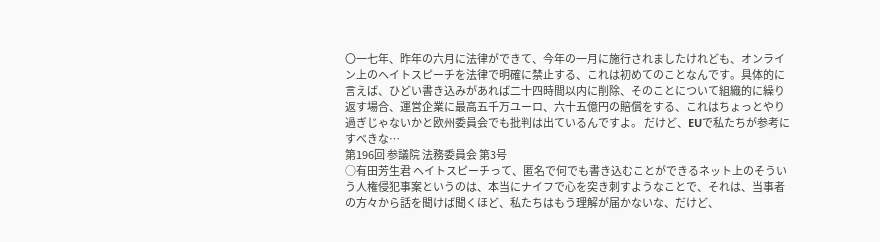〇一七年、昨年の六月に法律ができて、今年の一月に施行されましたけれども、オンライン上のヘイトスピーチを法律で明確に禁止する、これは初めてのことなんです。具体的に言えば、ひどい書き込みがあれば二十四時間以内に削除、そのことについて組織的に繰り返す場合、運営企業に最高五千万ユーロ、六十五億円の賠償をする、これはちょっとやり過ぎじゃないかと欧州委員会でも批判は出ているんですよ。 だけど、EUで私たちが参考にすべきな…
第196回 参議院 法務委員会 第3号
○有田芳生君 ヘイトスピーチって、匿名で何でも書き込むことができるネット上のそういう人権侵犯事案というのは、本当にナイフで心を突き刺すようなことで、それは、当事者の方々から話を聞けば聞くほど、私たちはもう理解が届かないな、だけど、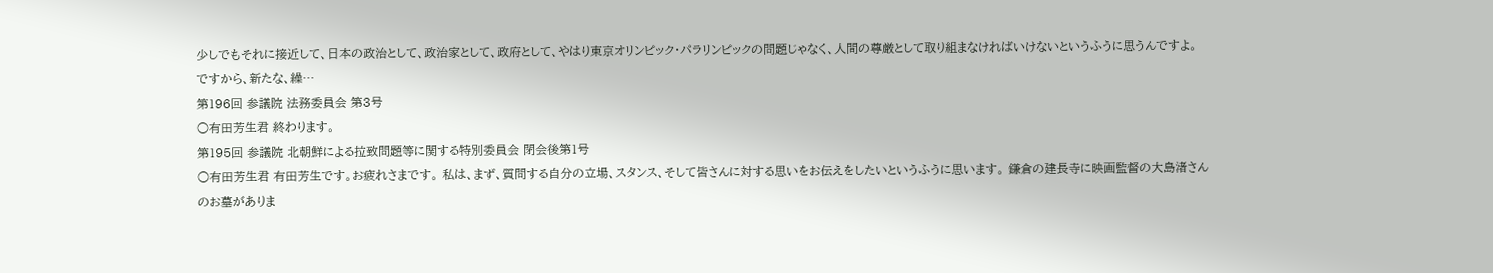少しでもそれに接近して、日本の政治として、政治家として、政府として、やはり東京オリンピック・パラリンピックの問題じゃなく、人間の尊厳として取り組まなければいけないというふうに思うんですよ。 ですから、新たな、繰…
第196回 参議院 法務委員会 第3号
○有田芳生君 終わります。
第195回 参議院 北朝鮮による拉致問題等に関する特別委員会 閉会後第1号
○有田芳生君 有田芳生です。お疲れさまです。 私は、まず、質問する自分の立場、スタンス、そして皆さんに対する思いをお伝えをしたいというふうに思います。 鎌倉の建長寺に映画監督の大島渚さんのお墓がありま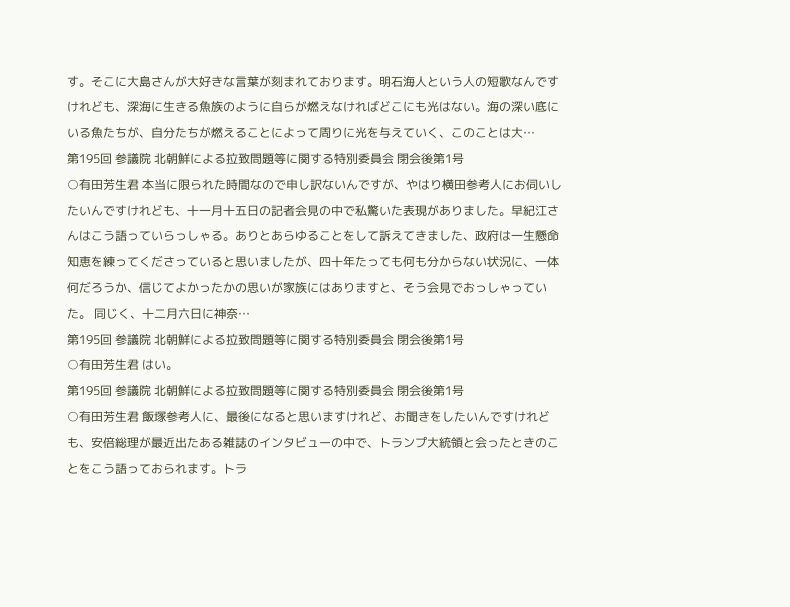す。そこに大島さんが大好きな言葉が刻まれております。明石海人という人の短歌なんですけれども、深海に生きる魚族のように自らが燃えなければどこにも光はない。海の深い底にいる魚たちが、自分たちが燃えることによって周りに光を与えていく、このことは大…
第195回 参議院 北朝鮮による拉致問題等に関する特別委員会 閉会後第1号
○有田芳生君 本当に限られた時間なので申し訳ないんですが、やはり横田参考人にお伺いしたいんですけれども、十一月十五日の記者会見の中で私驚いた表現がありました。早紀江さんはこう語っていらっしゃる。ありとあらゆることをして訴えてきました、政府は一生懸命知恵を練ってくださっていると思いましたが、四十年たっても何も分からない状況に、一体何だろうか、信じてよかったかの思いが家族にはありますと、そう会見でおっしゃっていた。 同じく、十二月六日に神奈…
第195回 参議院 北朝鮮による拉致問題等に関する特別委員会 閉会後第1号
○有田芳生君 はい。
第195回 参議院 北朝鮮による拉致問題等に関する特別委員会 閉会後第1号
○有田芳生君 飯塚参考人に、最後になると思いますけれど、お聞きをしたいんですけれども、安倍総理が最近出たある雑誌のインタビューの中で、トランプ大統領と会ったときのことをこう語っておられます。トラ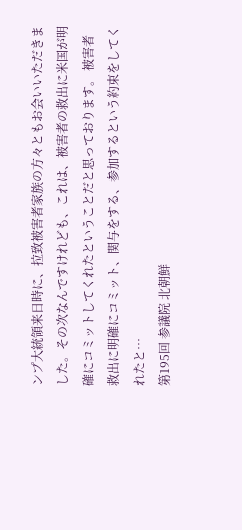ンプ大統領来日時に、拉致被害者家族の方々ともお会いいただきました。その次なんですけれども、これは、被害者の救出に米国が明確にコミットしてくれたということだと思っております。 被害者救出に明確にコミット、関与をする、参加するという約束をしてくれたと…
第195回 参議院 北朝鮮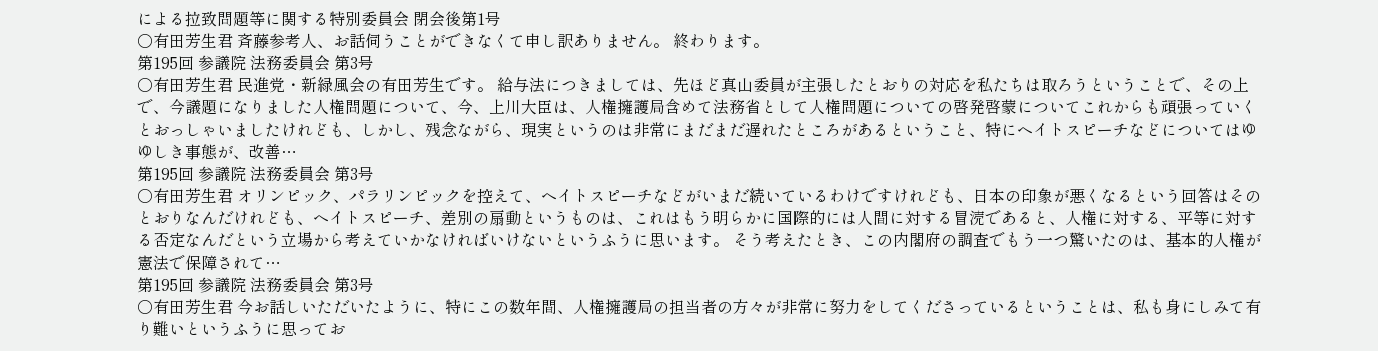による拉致問題等に関する特別委員会 閉会後第1号
○有田芳生君 斉藤参考人、お話伺うことができなくて申し訳ありません。 終わります。
第195回 参議院 法務委員会 第3号
○有田芳生君 民進党・新緑風会の有田芳生です。 給与法につきましては、先ほど真山委員が主張したとおりの対応を私たちは取ろうということで、その上で、今議題になりました人権問題について、今、上川大臣は、人権擁護局含めて法務省として人権問題についての啓発啓蒙についてこれからも頑張っていくとおっしゃいましたけれども、しかし、残念ながら、現実というのは非常にまだまだ遅れたところがあるということ、特にヘイトスピーチなどについてはゆゆしき事態が、改善…
第195回 参議院 法務委員会 第3号
○有田芳生君 オリンピック、パラリンピックを控えて、ヘイトスピーチなどがいまだ続いているわけですけれども、日本の印象が悪くなるという回答はそのとおりなんだけれども、ヘイトスピーチ、差別の扇動というものは、これはもう明らかに国際的には人間に対する冒涜であると、人権に対する、平等に対する否定なんだという立場から考えていかなければいけないというふうに思います。 そう考えたとき、この内閣府の調査でもう一つ驚いたのは、基本的人権が憲法で保障されて…
第195回 参議院 法務委員会 第3号
○有田芳生君 今お話しいただいたように、特にこの数年間、人権擁護局の担当者の方々が非常に努力をしてくださっているということは、私も身にしみて有り難いというふうに思ってお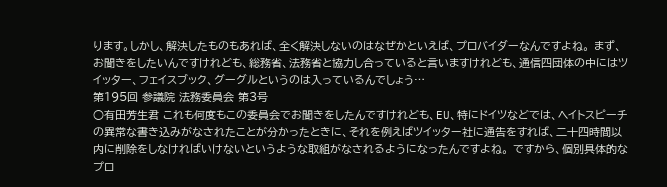ります。しかし、解決したものもあれば、全く解決しないのはなぜかといえば、プロバイダーなんですよね。 まず、お聞きをしたいんですけれども、総務省、法務省と協力し合っていると言いますけれども、通信四団体の中にはツイッター、フェイスブック、グーグルというのは入っているんでしょう…
第195回 参議院 法務委員会 第3号
○有田芳生君 これも何度もこの委員会でお聞きをしたんですけれども、EU、特にドイツなどでは、ヘイトスピーチの異常な書き込みがなされたことが分かったときに、それを例えばツイッター社に通告をすれば、二十四時間以内に削除をしなければいけないというような取組がなされるようになったんですよね。 ですから、個別具体的なプロ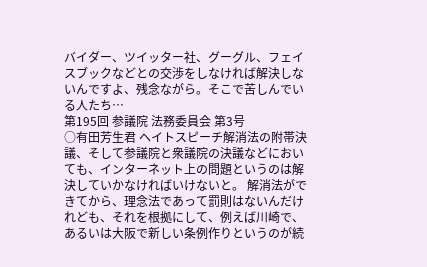バイダー、ツイッター社、グーグル、フェイスブックなどとの交渉をしなければ解決しないんですよ、残念ながら。そこで苦しんでいる人たち…
第195回 参議院 法務委員会 第3号
○有田芳生君 ヘイトスピーチ解消法の附帯決議、そして参議院と衆議院の決議などにおいても、インターネット上の問題というのは解決していかなければいけないと。 解消法ができてから、理念法であって罰則はないんだけれども、それを根拠にして、例えば川崎で、あるいは大阪で新しい条例作りというのが続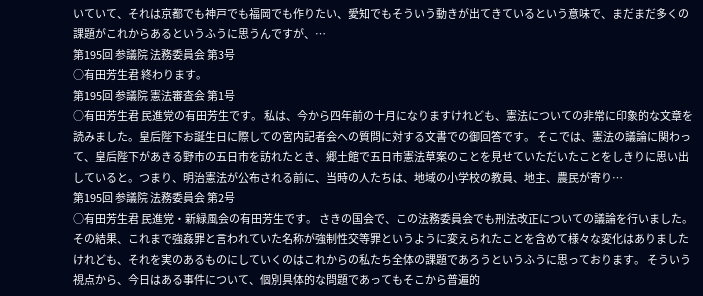いていて、それは京都でも神戸でも福岡でも作りたい、愛知でもそういう動きが出てきているという意味で、まだまだ多くの課題がこれからあるというふうに思うんですが、…
第195回 参議院 法務委員会 第3号
○有田芳生君 終わります。
第195回 参議院 憲法審査会 第1号
○有田芳生君 民進党の有田芳生です。 私は、今から四年前の十月になりますけれども、憲法についての非常に印象的な文章を読みました。皇后陛下お誕生日に際しての宮内記者会への質問に対する文書での御回答です。 そこでは、憲法の議論に関わって、皇后陛下があきる野市の五日市を訪れたとき、郷土館で五日市憲法草案のことを見せていただいたことをしきりに思い出していると。つまり、明治憲法が公布される前に、当時の人たちは、地域の小学校の教員、地主、農民が寄り…
第195回 参議院 法務委員会 第2号
○有田芳生君 民進党・新緑風会の有田芳生です。 さきの国会で、この法務委員会でも刑法改正についての議論を行いました。その結果、これまで強姦罪と言われていた名称が強制性交等罪というように変えられたことを含めて様々な変化はありましたけれども、それを実のあるものにしていくのはこれからの私たち全体の課題であろうというふうに思っております。 そういう視点から、今日はある事件について、個別具体的な問題であってもそこから普遍的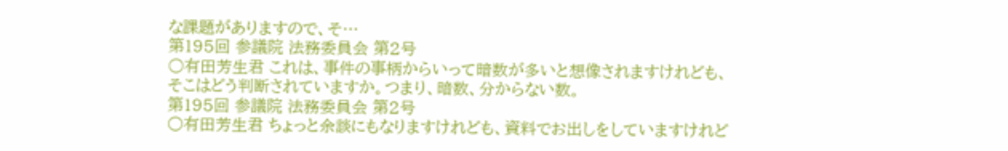な課題がありますので、そ…
第195回 参議院 法務委員会 第2号
○有田芳生君 これは、事件の事柄からいって暗数が多いと想像されますけれども、そこはどう判断されていますか。つまり、暗数、分からない数。
第195回 参議院 法務委員会 第2号
○有田芳生君 ちょっと余談にもなりますけれども、資料でお出しをしていますけれど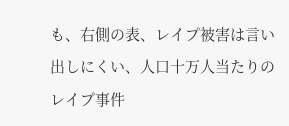も、右側の表、レイプ被害は言い出しにくい、人口十万人当たりのレイプ事件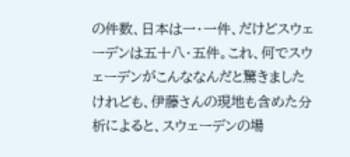の件数、日本は一・一件、だけどスウェーデンは五十八・五件。これ、何でスウェーデンがこんななんだと驚きましたけれども、伊藤さんの現地も含めた分析によると、スウェーデンの場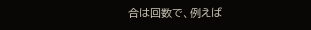合は回数で、例えば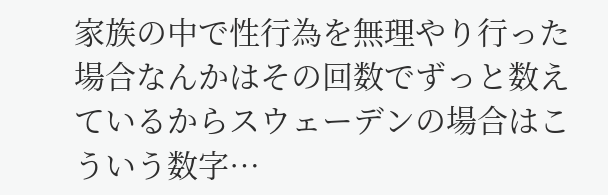家族の中で性行為を無理やり行った場合なんかはその回数でずっと数えているからスウェーデンの場合はこういう数字…